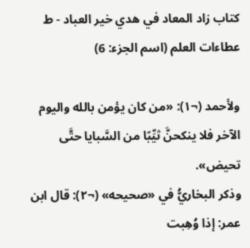كتاب زاد المعاد في هدي خير العباد - ط عطاءات العلم (اسم الجزء: 6)

ولأحمد (¬١): «من كان يؤمن بالله واليوم الآخر فلا ينكحنَّ ثيِّبًا من السَّبايا حتَّى تحيض».
وذكر البخاريُّ في «صحيحه» (¬٢): قال ابن عمر: إذا وُهِبت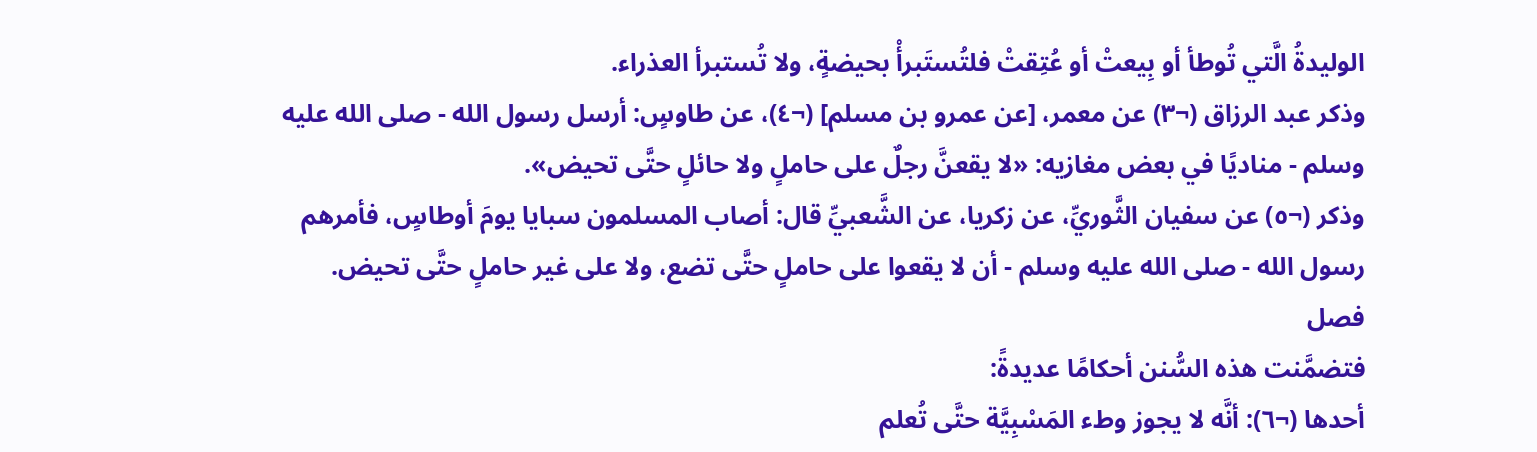الوليدةُ الَّتي تُوطأ أو بِيعتْ أو عُتِقتْ فلتُستَبرأْ بحيضةٍ، ولا تُستبرأ العذراء.
وذكر عبد الرزاق (¬٣) عن معمر، [عن عمرو بن مسلم] (¬٤)، عن طاوسٍ: أرسل رسول الله - صلى الله عليه وسلم - مناديًا في بعض مغازيه: «لا يقعنَّ رجلٌ على حاملٍ ولا حائلٍ حتَّى تحيض».
وذكر (¬٥) عن سفيان الثَّوريِّ، عن زكريا، عن الشَّعبيِّ قال: أصاب المسلمون سبايا يومَ أوطاسٍ، فأمرهم رسول الله - صلى الله عليه وسلم - أن لا يقعوا على حاملٍ حتَّى تضع، ولا على غير حاملٍ حتَّى تحيض.
فصل
فتضمَّنت هذه السُّنن أحكامًا عديدةً:
أحدها (¬٦): أنَّه لا يجوز وطء المَسْبِيَّة حتَّى تُعلم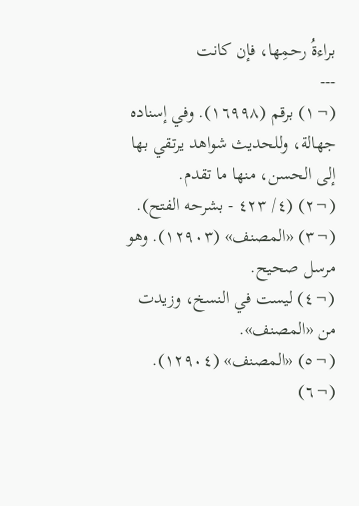براءةُ رحمِها، فإن كانت
---
(¬١) برقم (١٦٩٩٨). وفي إسناده جهالة، وللحديث شواهد يرتقي بها إلى الحسن، منها ما تقدم.
(¬٢) (٤/ ٤٢٣ - بشرحه الفتح).
(¬٣) «المصنف» (١٢٩٠٣). وهو مرسل صحيح.
(¬٤) ليست في النسخ، وزيدت من «المصنف».
(¬٥) «المصنف» (١٢٩٠٤).
(¬٦)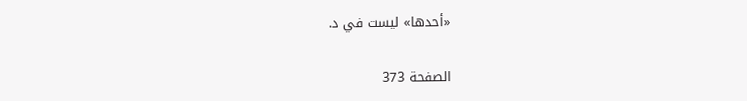«أحدها» ليست في د.

الصفحة 373